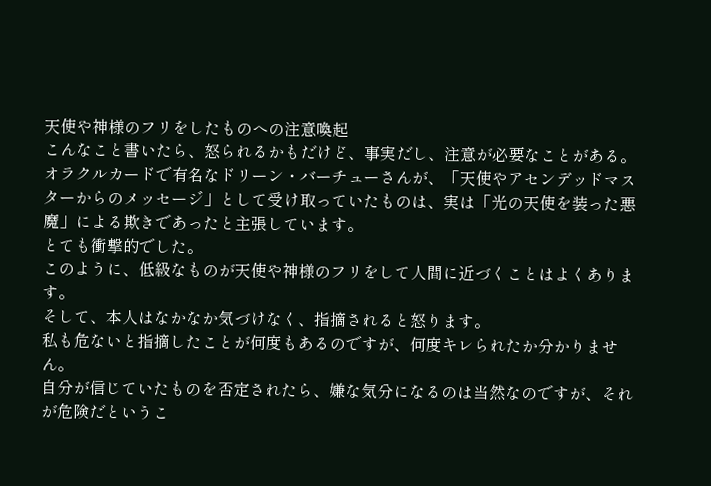天使や神様のフリをしたものへの注意喚起
こんなこと書いたら、怒られるかもだけど、事実だし、注意が必要なことがある。
オラクルカードで有名なドリーン・バーチューさんが、「天使やアセンデッドマスターからのメッセージ」として受け取っていたものは、実は「光の天使を装った悪魔」による欺きであったと主張しています。
とても衝撃的でした。
このように、低級なものが天使や神様のフリをして人間に近づくことはよくあります。
そして、本人はなかなか気づけなく、指摘されると怒ります。
私も危ないと指摘したことが何度もあるのですが、何度キレられたか分かりません。
自分が信じていたものを否定されたら、嫌な気分になるのは当然なのですが、それが危険だというこ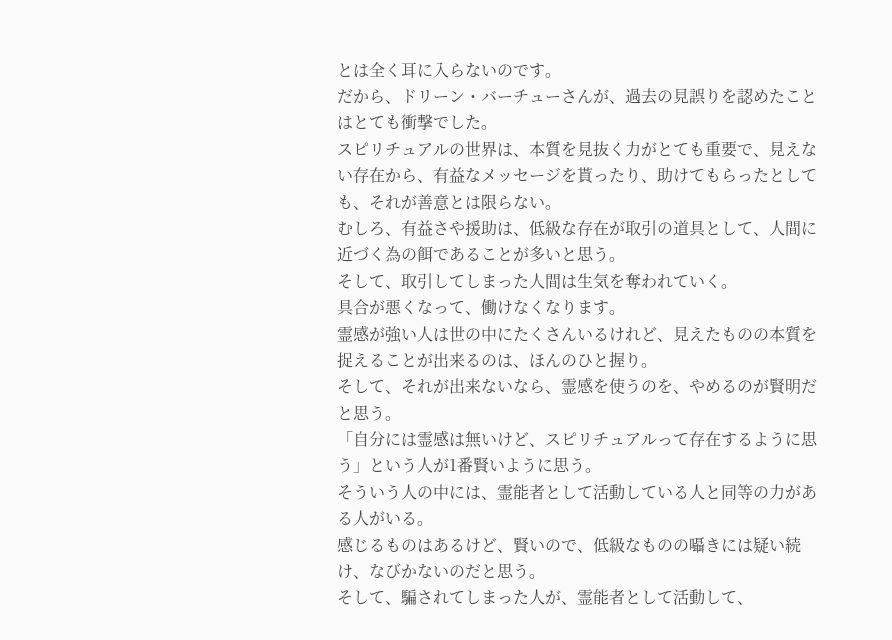とは全く耳に入らないのです。
だから、ドリーン・バーチューさんが、過去の見誤りを認めたことはとても衝撃でした。
スピリチュアルの世界は、本質を見抜く力がとても重要で、見えない存在から、有益なメッセージを貰ったり、助けてもらったとしても、それが善意とは限らない。
むしろ、有益さや援助は、低級な存在が取引の道具として、人間に近づく為の餌であることが多いと思う。
そして、取引してしまった人間は生気を奪われていく。
具合が悪くなって、働けなくなります。
霊感が強い人は世の中にたくさんいるけれど、見えたものの本質を捉えることが出来るのは、ほんのひと握り。
そして、それが出来ないなら、霊感を使うのを、やめるのが賢明だと思う。
「自分には霊感は無いけど、スピリチュアルって存在するように思う」という人が1番賢いように思う。
そういう人の中には、霊能者として活動している人と同等の力がある人がいる。
感じるものはあるけど、賢いので、低級なものの囁きには疑い続け、なびかないのだと思う。
そして、騙されてしまった人が、霊能者として活動して、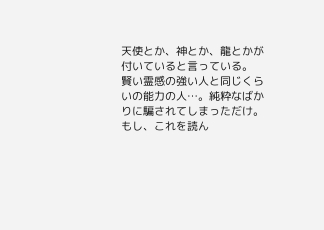天使とか、神とか、龍とかが付いていると言っている。
賢い霊感の強い人と同じくらいの能力の人…。純粋なばかりに騙されてしまっただけ。
もし、これを読ん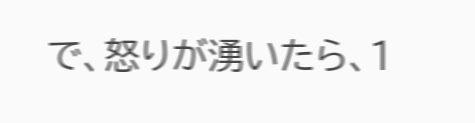で、怒りが湧いたら、1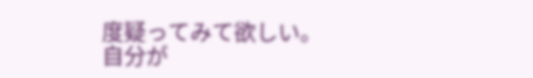度疑ってみて欲しい。
自分が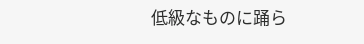低級なものに踊ら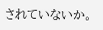されていないか。